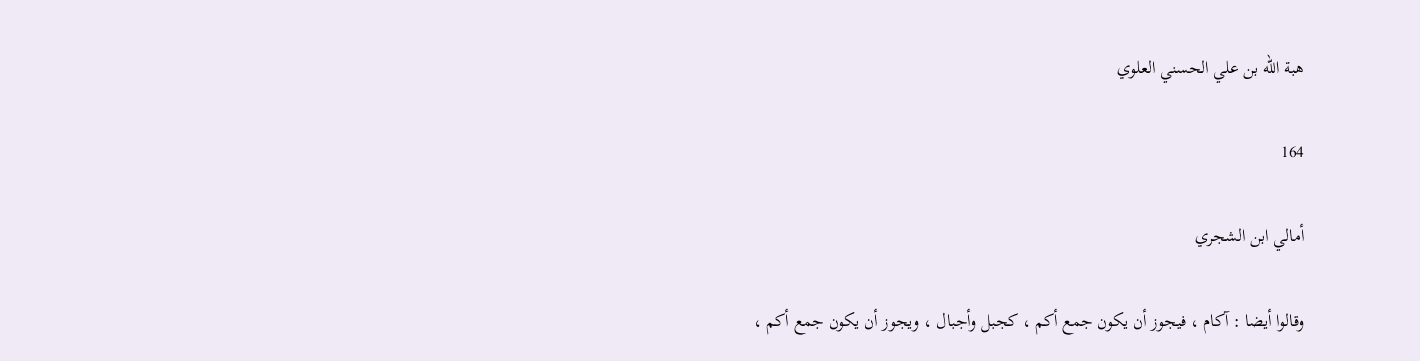هبة الله بن علي الحسني العلوي

164

أمالي ابن الشجري

وقالوا أيضا : آكام ، فيجوز أن يكون جمع أكم ، كجبل وأجبال ، ويجوز أن يكون جمع أكم ،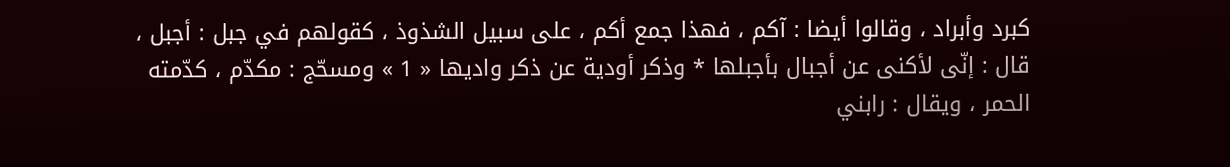كبرد وأبراد ، وقالوا أيضا : آكم ، فهذا جمع أكم ، على سبيل الشذوذ ، كقولهم في جبل : أجبل ، قال : إنّى لأكنى عن أجبال بأجبلها * وذكر أودية عن ذكر واديها « 1 » ومسحّج : مكدّم ، كدّمته الحمر ، ويقال : رابني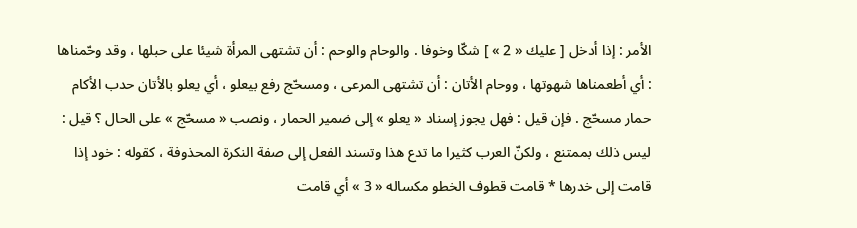الأمر : إذا أدخل [ عليك « 2 » ] شكّا وخوفا . والوحام والوحم : أن تشتهى المرأة شيئا على حبلها ، وقد وحّمناها : أي أطعمناها شهوتها ، ووحام الأتان : أن تشتهى المرعى ، ومسحّج رفع بيعلو ، أي يعلو بالأتان حدب الأكام حمار مسحّج . فإن قيل : فهل يجوز إسناد « يعلو » إلى ضمير الحمار ، ونصب « مسحّج » على الحال ؟ قيل : ليس ذلك بممتنع ، ولكنّ العرب كثيرا ما تدع هذا وتسند الفعل إلى صفة النكرة المحذوفة ، كقوله : خود إذا قامت إلى خدرها * قامت قطوف الخطو مكساله « 3 » أي قامت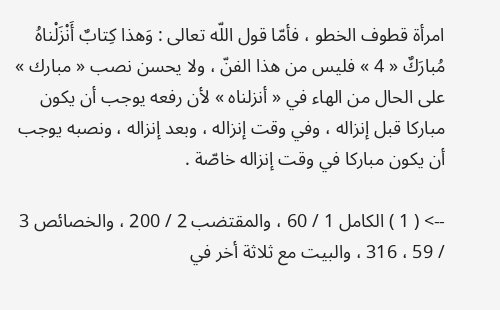امرأة قطوف الخطو ، فأمّا قول اللّه تعالى : وَهذا كِتابٌ أَنْزَلْناهُ مُبارَكٌ « 4 » فليس من هذا الفنّ ، ولا يحسن نصب « مبارك » على الحال من الهاء في « أنزلناه » لأن رفعه يوجب أن يكون مباركا قبل إنزاله ، وفي وقت إنزاله ، وبعد إنزاله ، ونصبه يوجب أن يكون مباركا في وقت إنزاله خاصّة .

--> ( 1 ) الكامل 1 / 60 ، والمقتضب 2 / 200 ، والخصائص 3 / 59 ، 316 ، والبيت مع ثلاثة أخر في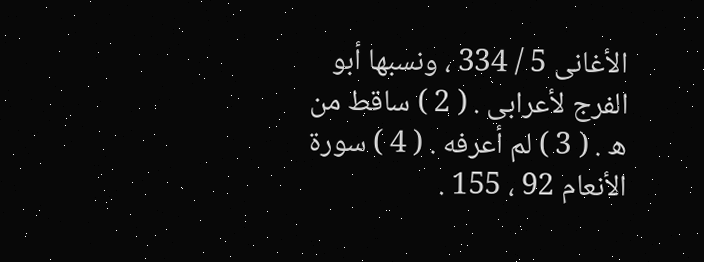الأغانى 5 / 334 ، ونسبها أبو الفرج لأعرابى . ( 2 ) ساقط من ه . ( 3 ) لم أعرفه . ( 4 ) سورة الأنعام 92 ، 155 .